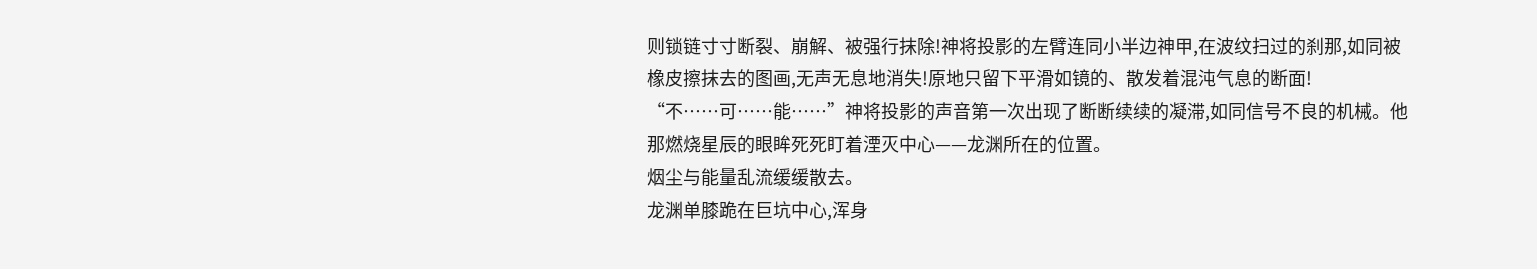则锁链寸寸断裂、崩解、被强行抹除!神将投影的左臂连同小半边神甲,在波纹扫过的刹那,如同被橡皮擦抹去的图画,无声无息地消失!原地只留下平滑如镜的、散发着混沌气息的断面!
“不……可……能……”神将投影的声音第一次出现了断断续续的凝滞,如同信号不良的机械。他那燃烧星辰的眼眸死死盯着湮灭中心——龙渊所在的位置。
烟尘与能量乱流缓缓散去。
龙渊单膝跪在巨坑中心,浑身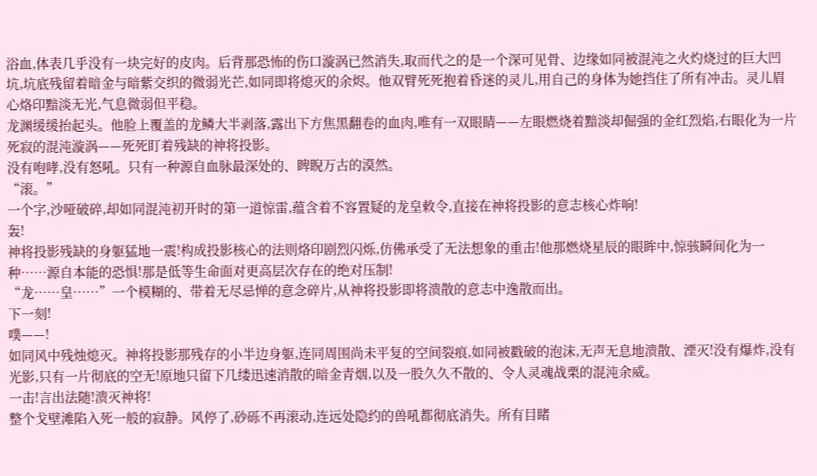浴血,体表几乎没有一块完好的皮肉。后背那恐怖的伤口漩涡已然消失,取而代之的是一个深可见骨、边缘如同被混沌之火灼烧过的巨大凹坑,坑底残留着暗金与暗紫交织的微弱光芒,如同即将熄灭的余烬。他双臂死死抱着昏迷的灵儿,用自己的身体为她挡住了所有冲击。灵儿眉心烙印黯淡无光,气息微弱但平稳。
龙渊缓缓抬起头。他脸上覆盖的龙鳞大半剥落,露出下方焦黑翻卷的血肉,唯有一双眼睛——左眼燃烧着黯淡却倔强的金红烈焰,右眼化为一片死寂的混沌漩涡——死死盯着残缺的神将投影。
没有咆哮,没有怒吼。只有一种源自血脉最深处的、睥睨万古的漠然。
“滚。”
一个字,沙哑破碎,却如同混沌初开时的第一道惊雷,蕴含着不容置疑的龙皇敕令,直接在神将投影的意志核心炸响!
轰!
神将投影残缺的身躯猛地一震!构成投影核心的法则烙印剧烈闪烁,仿佛承受了无法想象的重击!他那燃烧星辰的眼眸中,惊骇瞬间化为一种……源自本能的恐惧!那是低等生命面对更高层次存在的绝对压制!
“龙……皇……”一个模糊的、带着无尽忌惮的意念碎片,从神将投影即将溃散的意志中逸散而出。
下一刻!
噗——!
如同风中残烛熄灭。神将投影那残存的小半边身躯,连同周围尚未平复的空间裂痕,如同被戳破的泡沫,无声无息地溃散、湮灭!没有爆炸,没有光影,只有一片彻底的空无!原地只留下几缕迅速消散的暗金青烟,以及一股久久不散的、令人灵魂战栗的混沌余威。
一击!言出法随!溃灭神将!
整个戈壁滩陷入死一般的寂静。风停了,砂砾不再滚动,连远处隐约的兽吼都彻底消失。所有目睹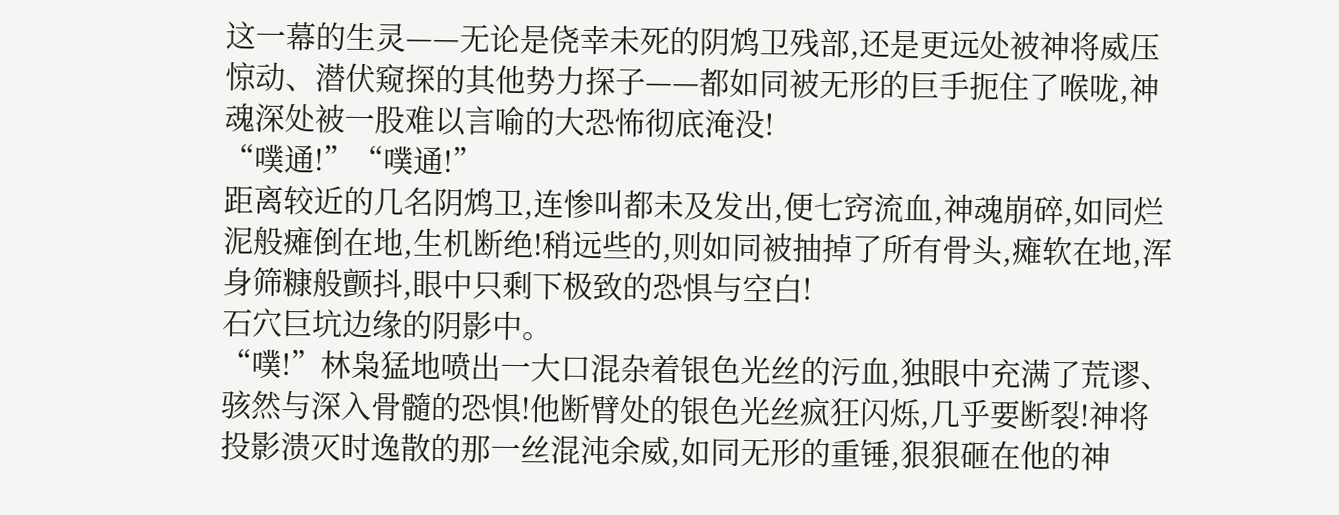这一幕的生灵——无论是侥幸未死的阴鸩卫残部,还是更远处被神将威压惊动、潜伏窥探的其他势力探子——都如同被无形的巨手扼住了喉咙,神魂深处被一股难以言喻的大恐怖彻底淹没!
“噗通!”“噗通!”
距离较近的几名阴鸩卫,连惨叫都未及发出,便七窍流血,神魂崩碎,如同烂泥般瘫倒在地,生机断绝!稍远些的,则如同被抽掉了所有骨头,瘫软在地,浑身筛糠般颤抖,眼中只剩下极致的恐惧与空白!
石穴巨坑边缘的阴影中。
“噗!”林枭猛地喷出一大口混杂着银色光丝的污血,独眼中充满了荒谬、骇然与深入骨髓的恐惧!他断臂处的银色光丝疯狂闪烁,几乎要断裂!神将投影溃灭时逸散的那一丝混沌余威,如同无形的重锤,狠狠砸在他的神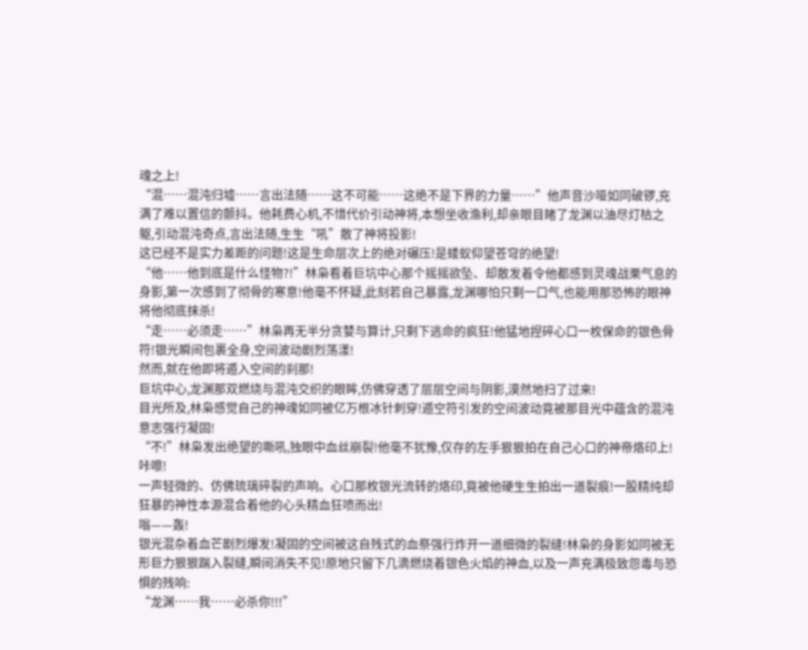魂之上!
“混……混沌归墟……言出法随……这不可能……这绝不是下界的力量……”他声音沙哑如同破锣,充满了难以置信的颤抖。他耗费心机,不惜代价引动神将,本想坐收渔利,却亲眼目睹了龙渊以油尽灯枯之躯,引动混沌奇点,言出法随,生生“吼”散了神将投影!
这已经不是实力差距的问题!这是生命层次上的绝对碾压!是蝼蚁仰望苍穹的绝望!
“他……他到底是什么怪物?!”林枭看着巨坑中心那个摇摇欲坠、却散发着令他都感到灵魂战栗气息的身影,第一次感到了彻骨的寒意!他毫不怀疑,此刻若自己暴露,龙渊哪怕只剩一口气,也能用那恐怖的眼神将他彻底抹杀!
“走……必须走……”林枭再无半分贪婪与算计,只剩下逃命的疯狂!他猛地捏碎心口一枚保命的银色骨符!银光瞬间包裹全身,空间波动剧烈荡漾!
然而,就在他即将遁入空间的刹那!
巨坑中心,龙渊那双燃烧与混沌交织的眼眸,仿佛穿透了层层空间与阴影,漠然地扫了过来!
目光所及,林枭感觉自己的神魂如同被亿万根冰针刺穿!遁空符引发的空间波动竟被那目光中蕴含的混沌意志强行凝固!
“不!”林枭发出绝望的嘶吼,独眼中血丝崩裂!他毫不犹豫,仅存的左手狠狠拍在自己心口的神帝烙印上!
咔嚓!
一声轻微的、仿佛琉璃碎裂的声响。心口那枚银光流转的烙印,竟被他硬生生拍出一道裂痕!一股精纯却狂暴的神性本源混合着他的心头精血狂喷而出!
嗡——轰!
银光混杂着血芒剧烈爆发!凝固的空间被这自残式的血祭强行炸开一道细微的裂缝!林枭的身影如同被无形巨力狠狠踹入裂缝,瞬间消失不见!原地只留下几滴燃烧着银色火焰的神血,以及一声充满极致怨毒与恐惧的残响:
“龙渊……我……必杀你!!!”